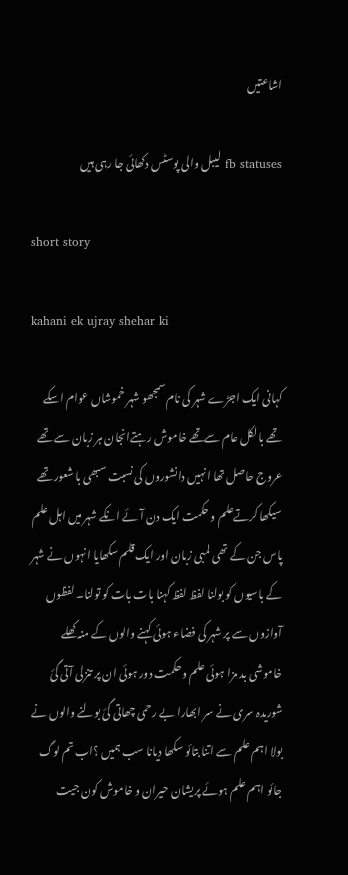اشاعتیں

fb statuses لیبل والی پوسٹس دکھائی جا رہی ہیں

short story

kahani ek ujray shehar ki

کہانی ایک اجڑے شہر کی نام سمجھو شہر خموشاں عوام اسکے تھے بالکل عام سےتھے خاموش رہتےانجان ہر زبان سے تھے عروج حاصل تھا انہیں دانشوروں کی نسبت سبھی با شعور تھے سیکھا کرتےعلم و حکمت ایک دن آئے انکے شہر میں اہل علم پاس جن کے تھی لمبی زبان اور ایک قلم سکھایا انہوں نے شہر کے باسیوں کو بولنا لفظ لفظ کہنا بات بات کو تولنا۔ لفظوں آوازوں سے پر شہر کی فضاء ہوئی کہنے والوں کے منہ کھلے خاموشی بد مزا ہوئی علم وحکمت دور ہوئی ان پر تنزلی آتی گئ شوریدہ سری نے سر ابھارا بے رحمی چھاتی گئ بولنے والوں نے بولا اہم علم سے اتنا بتائو سکھا دیانا سب ہمیں ؟اب تم لوگ جائو اہم علم ہوئے پریشان حیران و خاموش کون جیت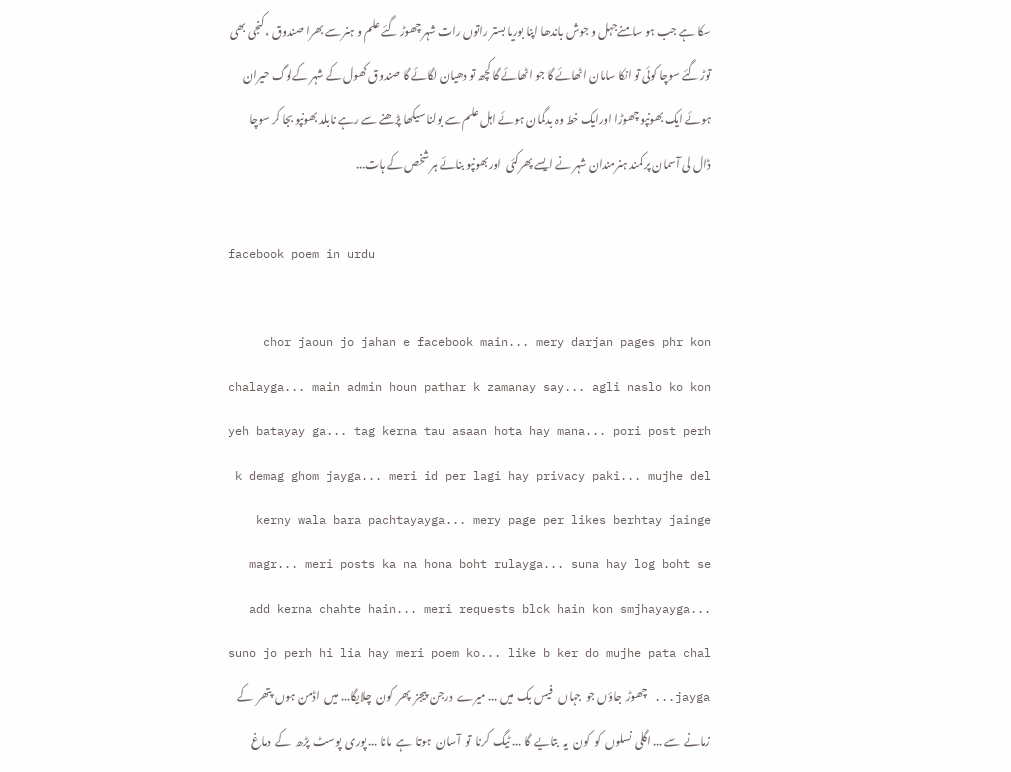سکا ہے جب ہو سامنےجہل و جوش باندھا اپنا بوریا بستر راتوں رات شہر چھوڑ گئے علم و ہنر سے بھرا صندوق ، کنجی بھی توڑ گئے سوچا کوئی تو انکا سامان اٹھائے گا جو اٹھائے گا کچھ تو دھیان لگائے گا صندوق کھول کے شہر کےلوگ حیران ہوئے ایک بھونپو چھوڑا اورایک خط وہ بدگمان ہوئے اہل علم سے بولنا سیکھا پڑھنے سے رہے نابلد بھونپو بجا کر سوچا ڈال لی آسمان پر کمند ہنرمندان شہر نے ایسے پھرکئی  اوربھونپو بنائے ہر شخص کے ہات...

facebook poem in urdu

chor jaoun jo jahan e facebook main... mery darjan pages phr kon chalayga... main admin houn pathar k zamanay say... agli naslo ko kon yeh batayay ga... tag kerna tau asaan hota hay mana... pori post perh k demag ghom jayga... meri id per lagi hay privacy paki... mujhe del kerny wala bara pachtayayga... mery page per likes berhtay jainge magr... meri posts ka na hona boht rulayga... suna hay log boht se add kerna chahte hain... meri requests blck hain kon smjhayayga... suno jo perh hi lia hay meri poem ko... like b ker do mujhe pata chal jayga... چھوڑ  جاؤں جو  جہاں   فیس بک  میں ... میرے  درجن  پیجز  پھر  کون  چلایگا... میں  اڈمن ہوں  پتھر  کے  زمانے  سے ... اگلی  نسلوں  کو  کون  یہ  بتایے  گا ... ٹیگ  کرنا  تو  آسان  ہوتا  ہے  مانا ... پوری  پوسٹ  پڑھ  کے  دماغ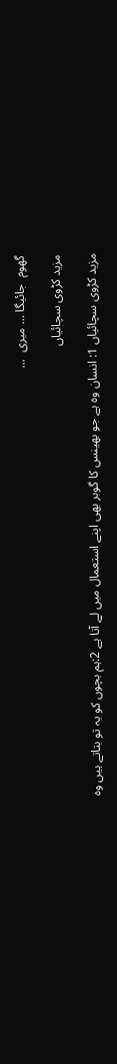گھوم  جائیگا ... میری  ...

مزید کڑوی سچائیاں

مزید کڑوی سچائیاں 1: انسان وہ ہے جو بھینس کا گوبر بھی اپنے استعمال میں لے آتا ہے 2:ہم بچوں کو یہ تو بتاتے ہیں وہ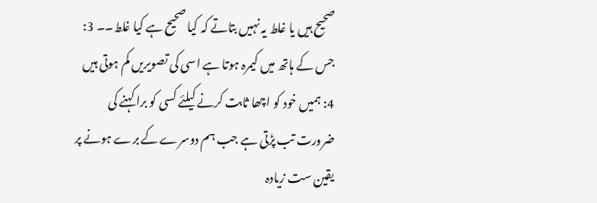صحیح ہیں یا غلط یہ نہیں بتاتے کہ کیا صحیح ہے کیا غلط۔۔ 3: جس کے ہاتھ میں کیمرہ ہوتا ہے اسی کی تصویریں کم ہوتی ہیں 4: ہمیں خود کو اچھا ثابت کرنے کیلئے کسی کو برا کہنے کی ضرورت تب پڑتی ہے جب ہم دوسرے کے برے ہونے پر یقین ست زیادہ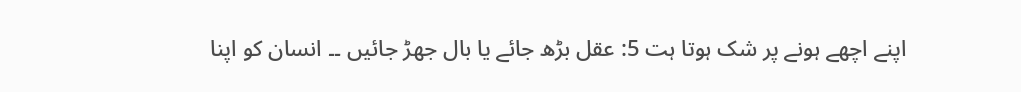اپنے اچھے ہونے پر شک ہوتا ہت 5: عقل بڑھ جائے یا بال جھڑ جائیں ۔۔ انسان کو اپنا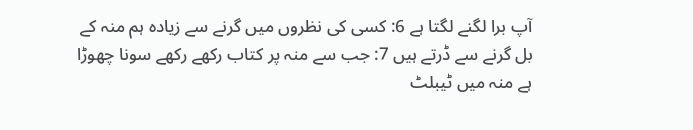آپ برا لگنے لگتا ہے 6: کسی کی نظروں میں گرنے سے زیادہ ہم منہ کے بل گرنے سے ڈرتے ہیں 7: جب سے منہ پر کتاب رکھے رکھے سونا چھوڑا ہے منہ میں ٹیبلٹ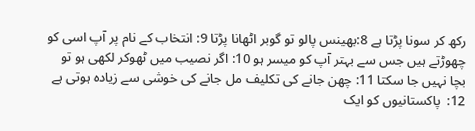رکھ کر سونا پڑتا ہے 8:بھینس پالو تو گوبر اٹھانا پڑتا 9: انتخاب کے نام پر آپ اسی کو چھوڑتے ہیں جس سے بہتر آپ کو میسر ہو 10: اگر نصیب میں ٹھوکر لکھی ہو تو بچا نہیں جا سکتا 11: چھن جانے کی تکلیف مل جانے کی خوشی سے زیادہ ہوتی ہے 12:  پاکستانیوں کو ایک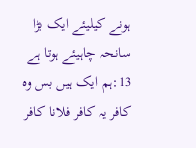ہونے کیلیئے ایک بڑا سانحہ چاہیئے ہوتا ہے 13:ہم ایک ہیں بس وہ کافر یہ کافر فلانا کافر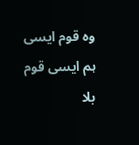وہ قوم ایسی ہم ایسی قوم بلا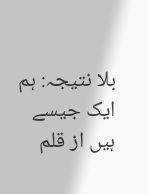بلا نتیجہ: ہم ایک جیسے ہیں از قلم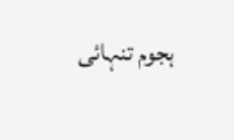ہجوم تنہائی